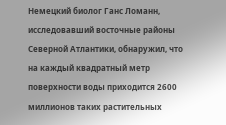Немецкий биолог Ганс Ломанн, исследовавший восточные районы Северной Атлантики, обнаружил, что на каждый квадратный метр поверхности воды приходится 2600 миллионов таких растительных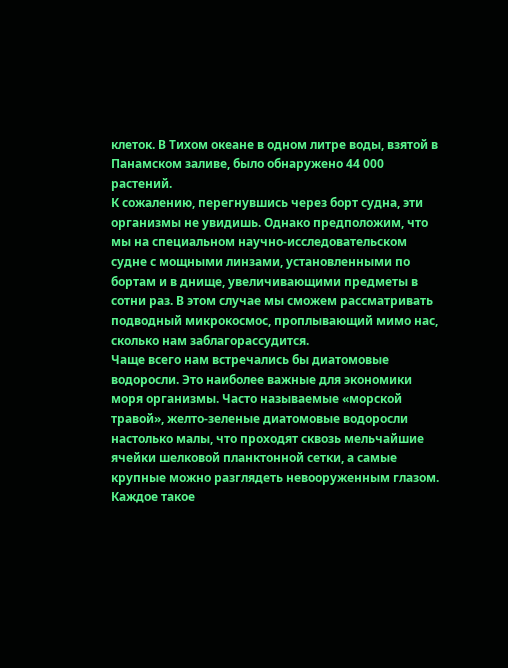клеток. В Тихом океане в одном литре воды, взятой в Панамском заливе, было обнаружено 44 000 растений.
К сожалению, перегнувшись через борт судна, эти организмы не увидишь. Однако предположим, что мы на специальном научно-исследовательском судне с мощными линзами, установленными по бортам и в днище, увеличивающими предметы в сотни раз. В этом случае мы сможем рассматривать подводный микрокосмос, проплывающий мимо нас, сколько нам заблагорассудится.
Чаще всего нам встречались бы диатомовые водоросли. Это наиболее важные для экономики моря организмы. Часто называемые «морской травой», желто-зеленые диатомовые водоросли настолько малы, что проходят сквозь мельчайшие ячейки шелковой планктонной сетки, а самые крупные можно разглядеть невооруженным глазом. Каждое такое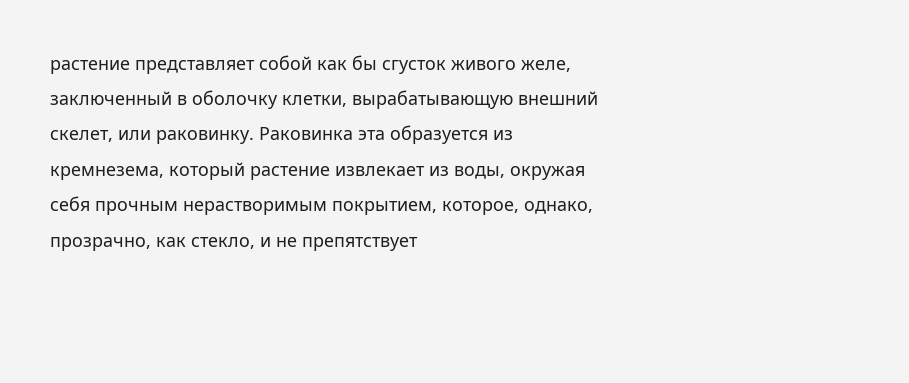растение представляет собой как бы сгусток живого желе, заключенный в оболочку клетки, вырабатывающую внешний скелет, или раковинку. Раковинка эта образуется из кремнезема, который растение извлекает из воды, окружая себя прочным нерастворимым покрытием, которое, однако, прозрачно, как стекло, и не препятствует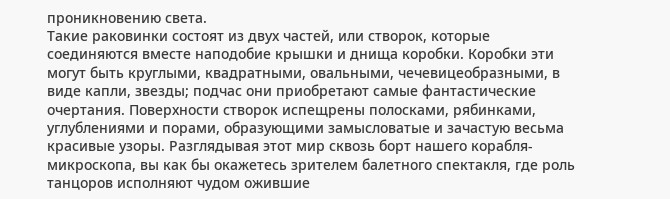проникновению света.
Такие раковинки состоят из двух частей, или створок, которые соединяются вместе наподобие крышки и днища коробки. Коробки эти могут быть круглыми, квадратными, овальными, чечевицеобразными, в виде капли, звезды; подчас они приобретают самые фантастические очертания. Поверхности створок испещрены полосками, рябинками, углублениями и порами, образующими замысловатые и зачастую весьма красивые узоры. Разглядывая этот мир сквозь борт нашего корабля-микроскопа, вы как бы окажетесь зрителем балетного спектакля, где роль танцоров исполняют чудом ожившие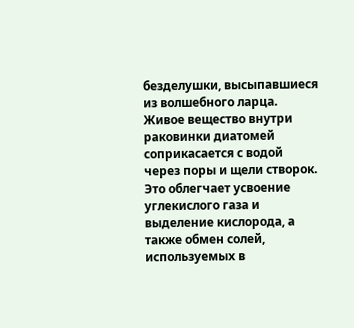безделушки, высыпавшиеся из волшебного ларца.
Живое вещество внутри раковинки диатомей соприкасается с водой через поры и щели створок. Это облегчает усвоение углекислого газа и выделение кислорода, а также обмен солей, используемых в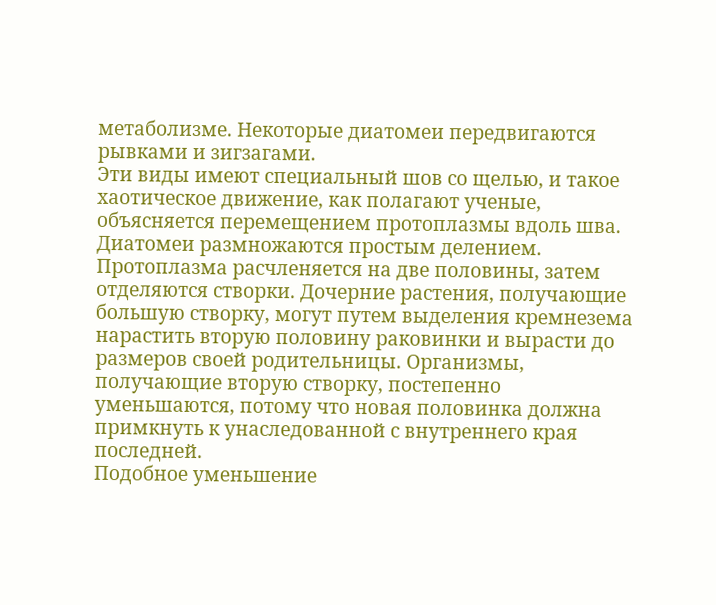метаболизме. Некоторые диатомеи передвигаются рывками и зигзагами.
Эти виды имеют специальный шов со щелью, и такое хаотическое движение, как полагают ученые, объясняется перемещением протоплазмы вдоль шва.
Диатомеи размножаются простым делением. Протоплазма расчленяется на две половины, затем отделяются створки. Дочерние растения, получающие большую створку, могут путем выделения кремнезема нарастить вторую половину раковинки и вырасти до размеров своей родительницы. Организмы, получающие вторую створку, постепенно уменьшаются, потому что новая половинка должна примкнуть к унаследованной с внутреннего края последней.
Подобное уменьшение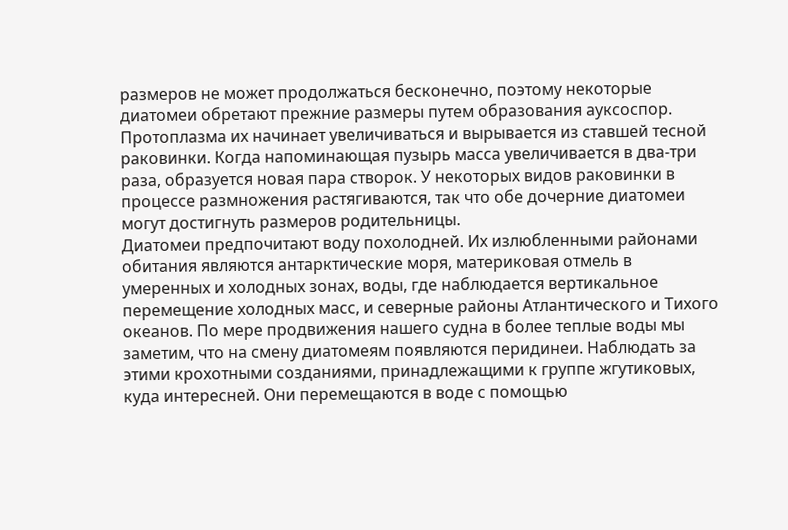размеров не может продолжаться бесконечно, поэтому некоторые диатомеи обретают прежние размеры путем образования ауксоспор. Протоплазма их начинает увеличиваться и вырывается из ставшей тесной раковинки. Когда напоминающая пузырь масса увеличивается в два-три раза, образуется новая пара створок. У некоторых видов раковинки в процессе размножения растягиваются, так что обе дочерние диатомеи могут достигнуть размеров родительницы.
Диатомеи предпочитают воду похолодней. Их излюбленными районами обитания являются антарктические моря, материковая отмель в умеренных и холодных зонах, воды, где наблюдается вертикальное перемещение холодных масс, и северные районы Атлантического и Тихого океанов. По мере продвижения нашего судна в более теплые воды мы заметим, что на смену диатомеям появляются перидинеи. Наблюдать за этими крохотными созданиями, принадлежащими к группе жгутиковых, куда интересней. Они перемещаются в воде с помощью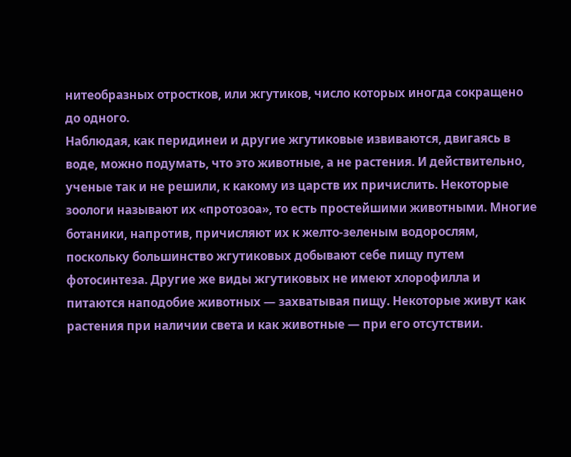нитеобразных отростков, или жгутиков, число которых иногда сокращено до одного.
Наблюдая, как перидинеи и другие жгутиковые извиваются, двигаясь в воде, можно подумать, что это животные, а не растения. И действительно, ученые так и не решили, к какому из царств их причислить. Некоторые зоологи называют их «протозоа», то есть простейшими животными. Многие ботаники, напротив, причисляют их к желто-зеленым водорослям, поскольку большинство жгутиковых добывают себе пищу путем фотосинтеза. Другие же виды жгутиковых не имеют хлорофилла и питаются наподобие животных — захватывая пищу. Некоторые живут как растения при наличии света и как животные — при его отсутствии.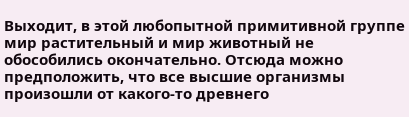Выходит, в этой любопытной примитивной группе мир растительный и мир животный не обособились окончательно. Отсюда можно предположить, что все высшие организмы произошли от какого-то древнего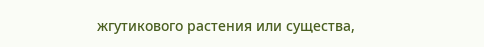жгутикового растения или существа,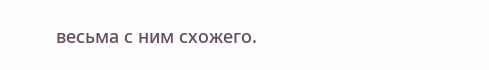весьма с ним схожего.